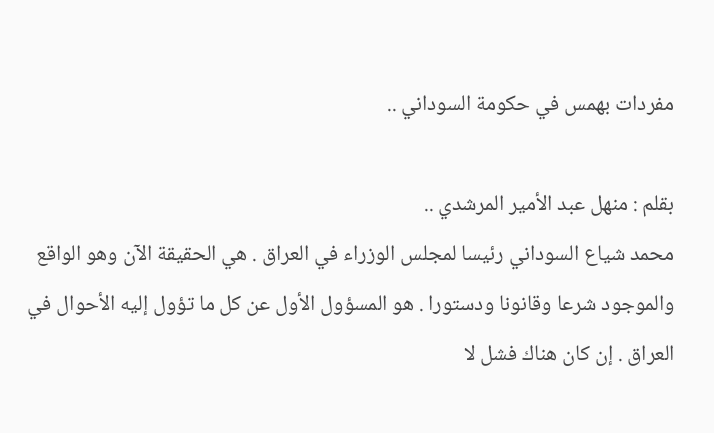مفردات بهمس في حكومة السوداني ..

بقلم : منهل عبد الأمير المرشدي ..
محمد شياع السوداني رئيسا لمجلس الوزراء في العراق . هي الحقيقة الآن وهو الواقع والموجود شرعا وقانونا ودستورا . هو المسؤول الأول عن كل ما تؤول إليه الأحوال في العراق . إن كان هناك فشل لا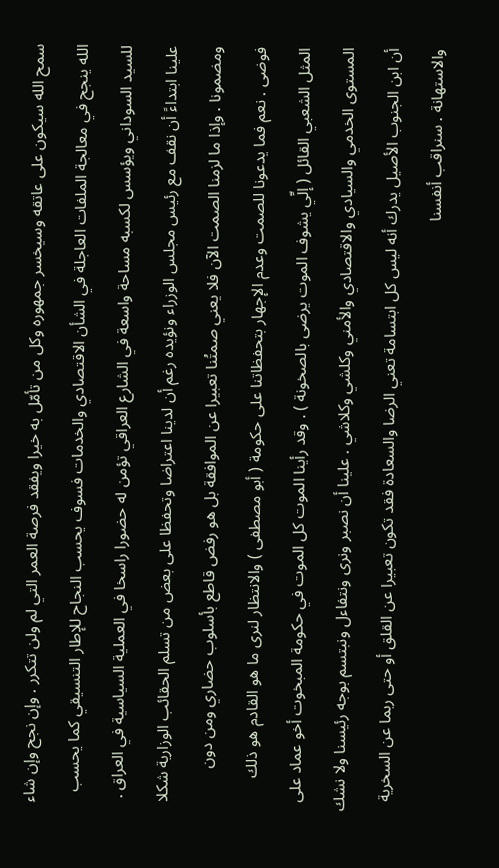سمح الله سيكون على عاتقه وسيخسر جمهوره وكل من تأمّل به خيرا ويفقد فرصة العمر التي لم ولن تتكرر . وإن نجح وإن شاء الله ينجح في معالجة الملفات العاجلة في الشأن الاقتصادي والخدمات فسوف يحسب النجاح للإطار التنسيقي كما يحسب للسيد السوداني ويؤسس لكسبه مساحة واسعة في الشارع العراقي تؤمن له حضورا راسخا في العملية السياسية في العراق . علينا ابتداءً أن نقف مع رئيس مجلس الوزراء ونؤيده رغم أن لدينا اعتراضا وتحفظا على بعض من تسلم الحقائب الوزارية شكلا ومضمونا . وإذا ما لزمنا الصمت الآن فلا يعني صمتُنا تعبيرا عن الموافقة بل هو رفض قاطع بأسلوب حضاري ومن دون فوضى . نعم فما يدعونا للصمت وعدم الإجهار بتحفظاتنا على حكومة ( أبو مصطفى ) والانتظار لنرى ما هو القادم هو ذلك المثل الشعبي القائل ( إلِّي يشوف الموت يرضى بالصخونة ) . وقد رأينا الموت كل الموت في حكومة المبخوت أخو عماد على المستوى الخدمي والسيادي والاقتصادي والأمني وكلشي وكلاشي . علينا أن نصبر ونرى ونتفاءل ونبتسم بوجه رئيسنا ولا نشك أن ابن الجنوب الأصيل يدرك أنه ليس كل ابتسامة تعني الرضا والسعادة فقد تكون تعبيرا عن القلق أو حتى ربما عن السخرية والاستهانة . سنراقب أنفسنا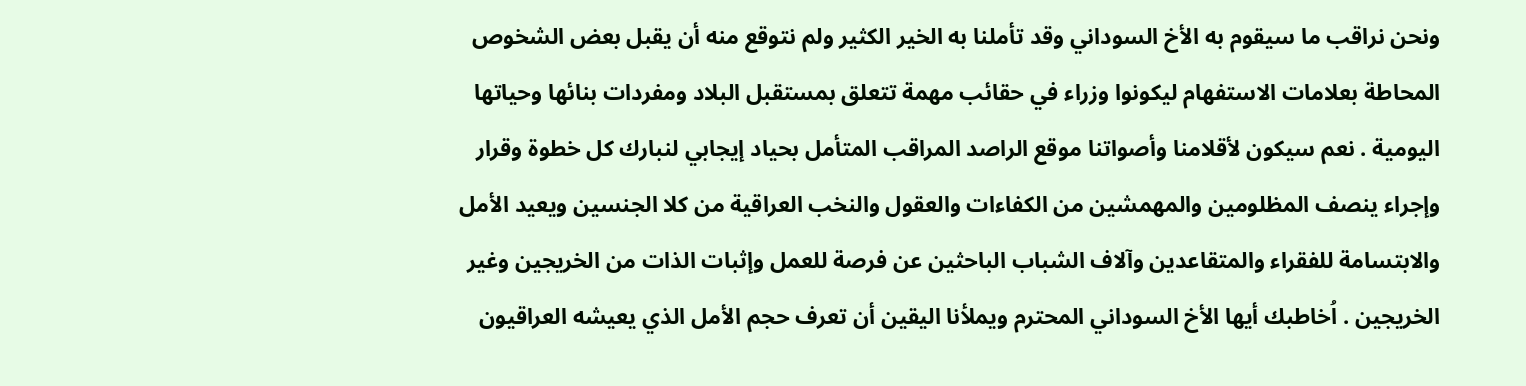ونحن نراقب ما سيقوم به الأخ السوداني وقد تأملنا به الخير الكثير ولم نتوقع منه أن يقبل بعض الشخوص المحاطة بعلامات الاستفهام ليكونوا وزراء في حقائب مهمة تتعلق بمستقبل البلاد ومفردات بنائها وحياتها اليومية . نعم سيكون لأقلامنا وأصواتنا موقع الراصد المراقب المتأمل بحياد إيجابي لنبارك كل خطوة وقرار وإجراء ينصف المظلومين والمهمشين من الكفاءات والعقول والنخب العراقية من كلا الجنسين ويعيد الأمل والابتسامة للفقراء والمتقاعدين وآلاف الشباب الباحثين عن فرصة للعمل وإثبات الذات من الخريجين وغير الخريجين . اُخاطبك أيها الأخ السوداني المحترم ويملأنا اليقين أن تعرف حجم الأمل الذي يعيشه العراقيون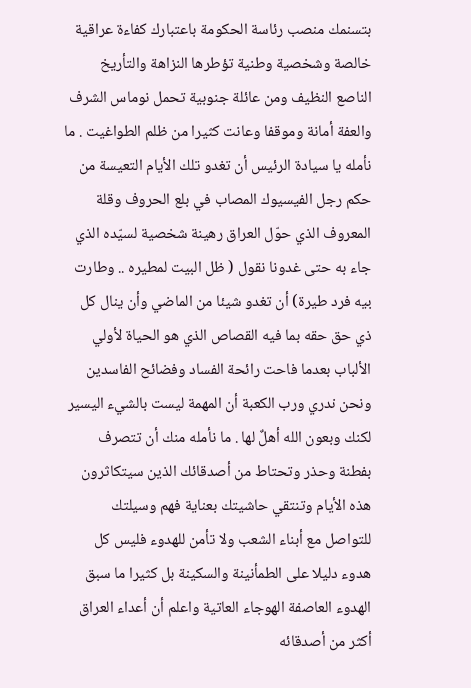بتسنمك منصب رئاسة الحكومة باعتبارك كفاءة عراقية خالصة وشخصية وطنية تؤطرها النزاهة والتأريخ الناصع النظيف ومن عائلة جنوبية تحمل نوماس الشرف والعفة أمانة وموقفا وعانت كثيرا من ظلم الطواغيت . ما نأمله يا سيادة الرئيس أن تغدو تلك الأيام التعيسة من حكم رجل الفيسيوك المصاب في بلع الحروف وقلة المعروف الذي حوّل العراق رهينة شخصية لسيّده الذي جاء به حتى غدونا نقول ( ظل البيت لمطيره .. وطارت بيه فرد طيرة) أن تغدو شيئا من الماضي وأن ينال كل ذي حق حقه بما فيه القصاص الذي هو الحياة لأولي الألباب بعدما فاحت رائحة الفساد وفضائح الفاسدين ونحن ندري ورب الكعبة أن المهمة ليست بالشيء اليسير لكنك وبعون الله أهلٌ لها . ما نأمله منك أن تتصرف بفطنة وحذر وتحتاط من أصدقائك الذين سيتكاثرون هذه الأيام وتنتقي حاشيتك بعناية فهم وسيلتك للتواصل مع أبناء الشعب ولا تأمن للهدوء فليس كل هدوء دليلا على الطمأنينة والسكينة بل كثيرا ما سبق الهدوء العاصفة الهوجاء العاتية واعلم أن أعداء العراق أكثر من أصدقائه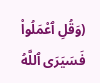(وَقُلِ ٱعْمَلُواْ فَسَيَرَى ٱللَّهُ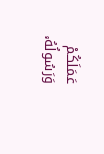عَمَلَكُمْ وَرَسُولُهُۥ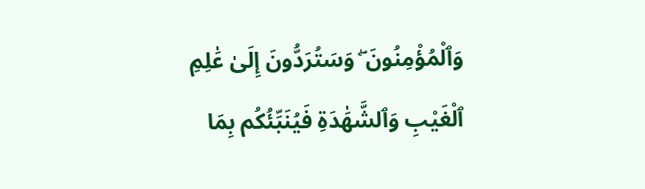وَٱلْمُؤْمِنُونَ ۖ وَسَتُرَدُّونَ إِلَىٰ عَٰلِمِ ٱلْغَيْبِ وَٱلشَّهَٰدَةِ فَيُنَبِّئُكُم بِمَا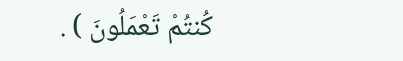كُنتُمْ تَعْمَلُونَ ) .